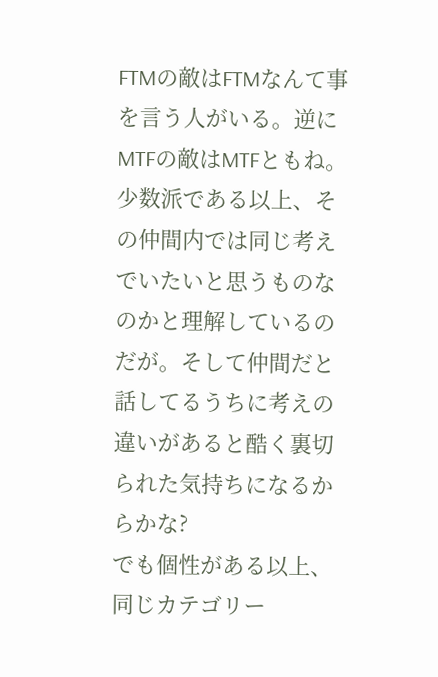FTMの敵はFTMなんて事を言う人がいる。逆にMTFの敵はMTFともね。
少数派である以上、その仲間内では同じ考えでいたいと思うものなのかと理解しているのだが。そして仲間だと話してるうちに考えの違いがあると酷く裏切られた気持ちになるからかな?
でも個性がある以上、同じカテゴリー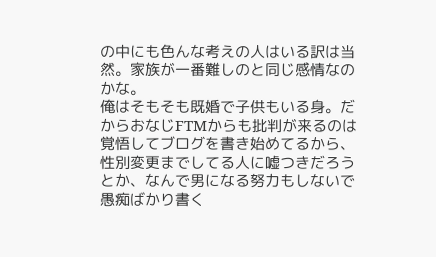の中にも色んな考えの人はいる訳は当然。家族が一番難しのと同じ感情なのかな。
俺はそもそも既婚で子供もいる身。だからおなじFTMからも批判が来るのは覚悟してブログを書き始めてるから、性別変更までしてる人に嘘つきだろうとか、なんで男になる努力もしないで愚痴ばかり書く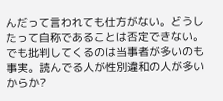んだって言われても仕方がない。どうしたって自称であることは否定できない。でも批判してくるのは当事者が多いのも事実。読んでる人が性別違和の人が多いからか?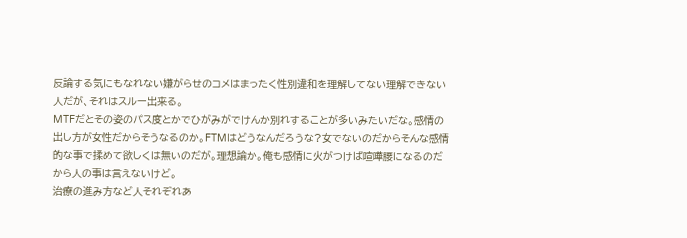反論する気にもなれない嫌がらせのコメはまったく性別違和を理解してない理解できない人だが、それはスルー出来る。
MTFだとその姿のパス度とかでひがみがでけんか別れすることが多いみたいだな。感情の出し方が女性だからそうなるのか。FTMはどうなんだろうな?女でないのだからそんな感情的な事で揉めて欲しくは無いのだが。理想論か。俺も感情に火がつけば喧嘩腰になるのだから人の事は言えないけど。
治療の進み方など人それぞれあ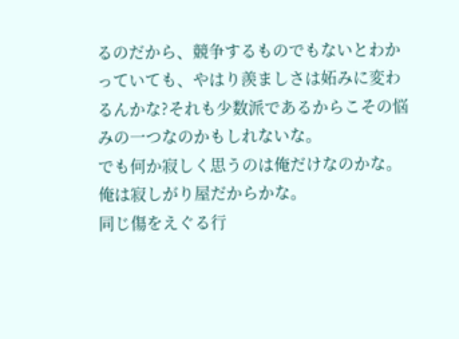るのだから、競争するものでもないとわかっていても、やはり羨ましさは妬みに変わるんかな?それも少数派であるからこその悩みの一つなのかもしれないな。
でも何か寂しく思うのは俺だけなのかな。俺は寂しがり屋だからかな。
同じ傷をえぐる行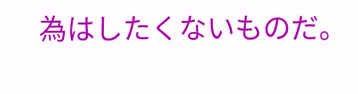為はしたくないものだ。